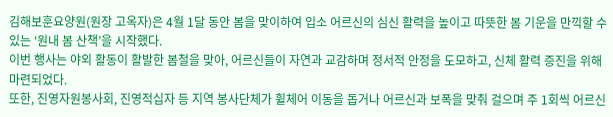김해보훈요양원(원장 고옥자)은 4월 1달 동안 봄을 맞이하여 입소 어르신의 심신 활력을 높이고 따뜻한 봄 기운을 만끽할 수 있는 ‘원내 봄 산책’을 시작했다.
이번 행사는 야외 활동이 활발한 봄철을 맞아, 어르신들이 자연과 교감하며 정서적 안정을 도모하고, 신체 활력 증진을 위해 마련되었다.
또한, 진영자원봉사회, 진영적십자 등 지역 봉사단체가 휠체어 이동을 돕거나 어르신과 보폭을 맞춰 걸으며 주 1회씩 어르신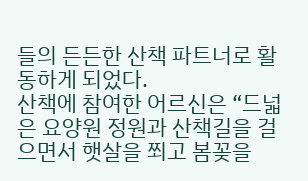들의 든든한 산책 파트너로 활동하게 되었다.
산책에 참여한 어르신은 “드넓은 요양원 정원과 산책길을 걸으면서 햇살을 쬐고 봄꽂을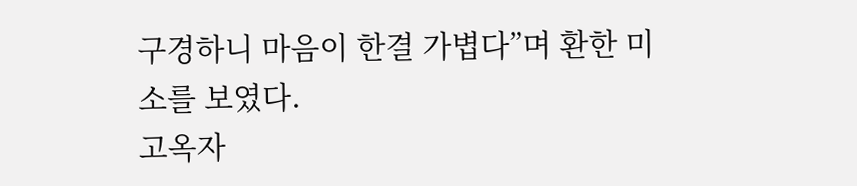구경하니 마음이 한결 가볍다”며 환한 미소를 보였다.
고옥자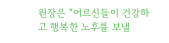원장은 “어르신들이 건강하고 행복한 노후를 보낼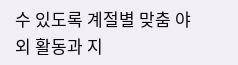수 있도록 계절별 맞춤 야외 활동과 지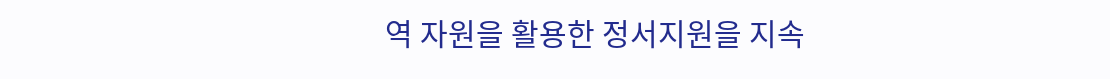역 자원을 활용한 정서지원을 지속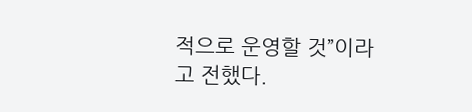적으로 운영할 것”이라고 전했다.